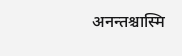अनन्तश्चास्मि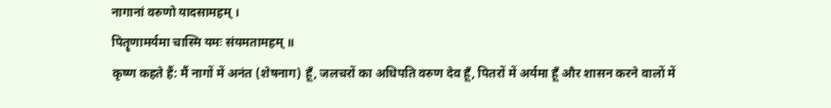नागानां वरुणो यादसामहम् ।
पितॄणामर्यमा चास्मि यमः संयमतामहम् ॥
कृष्ण कहते हैं: मैं नागों में अनंत (शेषनाग) हूँ, जलचरों का अधिपति वरुण देव हूँ, पितरों में अर्यमा हूँ और शासन करने वालों में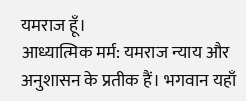यमराज हूँ।
आध्यात्मिक मर्म: यमराज न्याय और अनुशासन के प्रतीक हैं। भगवान यहाँ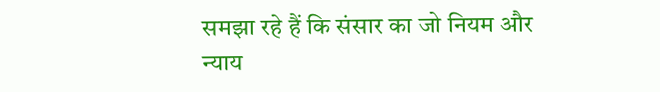समझा रहे हैं कि संसार का जो नियम और न्याय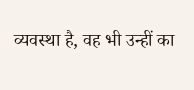व्यवस्था है, वह भी उन्हीं का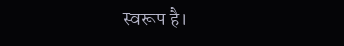स्वरूप है।